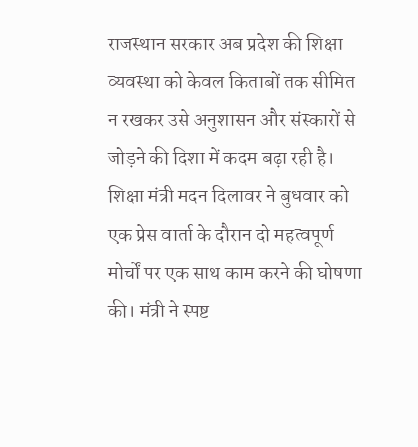राजस्थान सरकार अब प्रदेश की शिक्षा व्यवस्था को केवल किताबों तक सीमित न रखकर उसे अनुशासन और संस्कारों से जोड़ने की दिशा में कदम बढ़ा रही है। शिक्षा मंत्री मदन दिलावर ने बुधवार को एक प्रेस वार्ता के दौरान दो महत्वपूर्ण मोर्चों पर एक साथ काम करने की घोषणा की। मंत्री ने स्पष्ट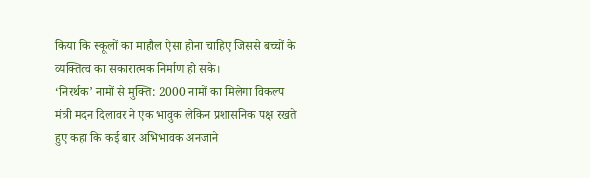किया कि स्कूलों का माहौल ऐसा होना चाहिए जिससे बच्चों के व्यक्तित्व का सकारात्मक निर्माण हो सके।
‘निरर्थक’ नामों से मुक्ति: 2000 नामों का मिलेगा विकल्प
मंत्री मदन दिलावर ने एक भावुक लेकिन प्रशासनिक पक्ष रखते हुए कहा कि कई बार अभिभावक अनजाने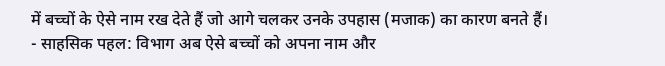में बच्चों के ऐसे नाम रख देते हैं जो आगे चलकर उनके उपहास (मजाक) का कारण बनते हैं।
- साहसिक पहल: विभाग अब ऐसे बच्चों को अपना नाम और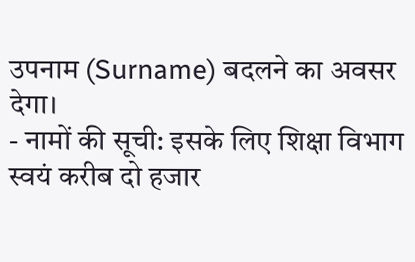उपनाम (Surname) बदलने का अवसर देगा।
- नामों की सूची: इसके लिए शिक्षा विभाग स्वयं करीब दो हजार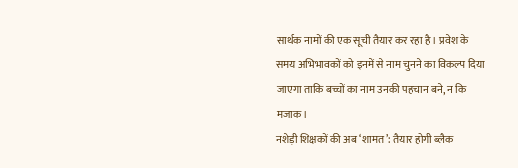सार्थक नामों की एक सूची तैयार कर रहा है। प्रवेश के समय अभिभावकों को इनमें से नाम चुनने का विकल्प दिया जाएगा ताकि बच्चों का नाम उनकी पहचान बने, न कि मजाक।
नशेड़ी शिक्षकों की अब ‘शामत’: तैयार होगी ब्लैक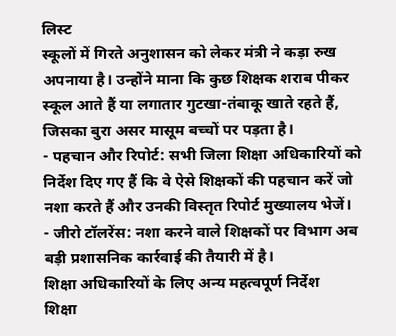लिस्ट
स्कूलों में गिरते अनुशासन को लेकर मंत्री ने कड़ा रुख अपनाया है। उन्होंने माना कि कुछ शिक्षक शराब पीकर स्कूल आते हैं या लगातार गुटखा-तंबाकू खाते रहते हैं, जिसका बुरा असर मासूम बच्चों पर पड़ता है।
- पहचान और रिपोर्ट: सभी जिला शिक्षा अधिकारियों को निर्देश दिए गए हैं कि वे ऐसे शिक्षकों की पहचान करें जो नशा करते हैं और उनकी विस्तृत रिपोर्ट मुख्यालय भेजें।
- जीरो टॉलरेंस: नशा करने वाले शिक्षकों पर विभाग अब बड़ी प्रशासनिक कार्रवाई की तैयारी में है।
शिक्षा अधिकारियों के लिए अन्य महत्वपूर्ण निर्देश
शिक्षा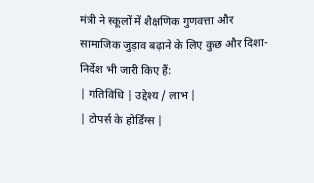मंत्री ने स्कूलों में शैक्षणिक गुणवत्ता और सामाजिक जुड़ाव बढ़ाने के लिए कुछ और दिशा-निर्देश भी जारी किए हैं:
| गतिविधि | उद्देश्य / लाभ |
| टोपर्स के होर्डिंग्स |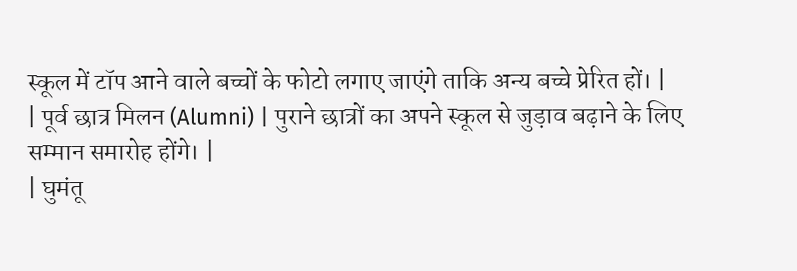स्कूल में टॉप आने वाले बच्चों के फोटो लगाए जाएंगे ताकि अन्य बच्चे प्रेरित हों। |
| पूर्व छात्र मिलन (Alumni) | पुराने छात्रों का अपने स्कूल से जुड़ाव बढ़ाने के लिए सम्मान समारोह होंगे। |
| घुमंतू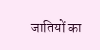जातियों का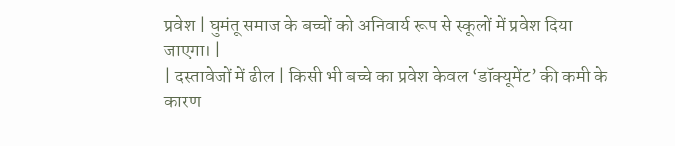प्रवेश | घुमंतू समाज के बच्चों को अनिवार्य रूप से स्कूलों में प्रवेश दिया जाएगा। |
| दस्तावेजों में ढील | किसी भी बच्चे का प्रवेश केवल ‘डॉक्यूमेंट’ की कमी के कारण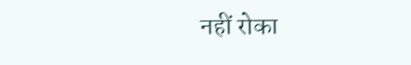नहीं रोका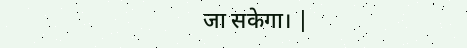जा सकेगा। |